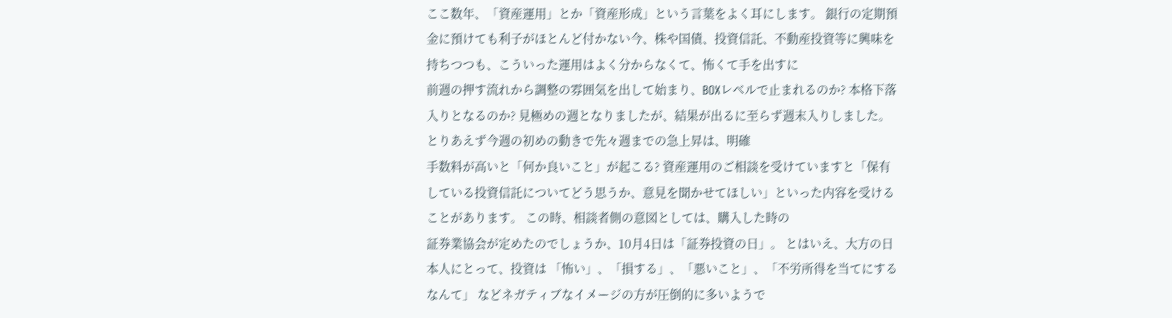ここ数年、「資産運用」とか「資産形成」という言葉をよく耳にします。 銀行の定期預金に預けても利子がほとんど付かない今、株や国債、投資信託、不動産投資等に興味を持ちつつも、こういった運用はよく分からなくて、怖くて手を出すに
前週の押す流れから調整の雰囲気を出して始まり、BOXレベルで止まれるのか? 本格下落入りとなるのか? 見極めの週となりましたが、結果が出るに至らず週末入りしました。 とりあえず今週の初めの動きで先々週までの急上昇は、明確
手数料が高いと「何か良いこと」が起こる? 資産運用のご相談を受けていますと「保有している投資信託についてどう思うか、意見を聞かせてほしい」といった内容を受けることがあります。 この時、相談者側の意図としては、購入した時の
証券業協会が定めたのでしょうか、10月4日は「証券投資の日」。 とはいえ、大方の日本人にとって、投資は 「怖い」、「損する」、「悪いこと」、「不労所得を当てにするなんて」 などネガティブなイメージの方が圧倒的に多いようで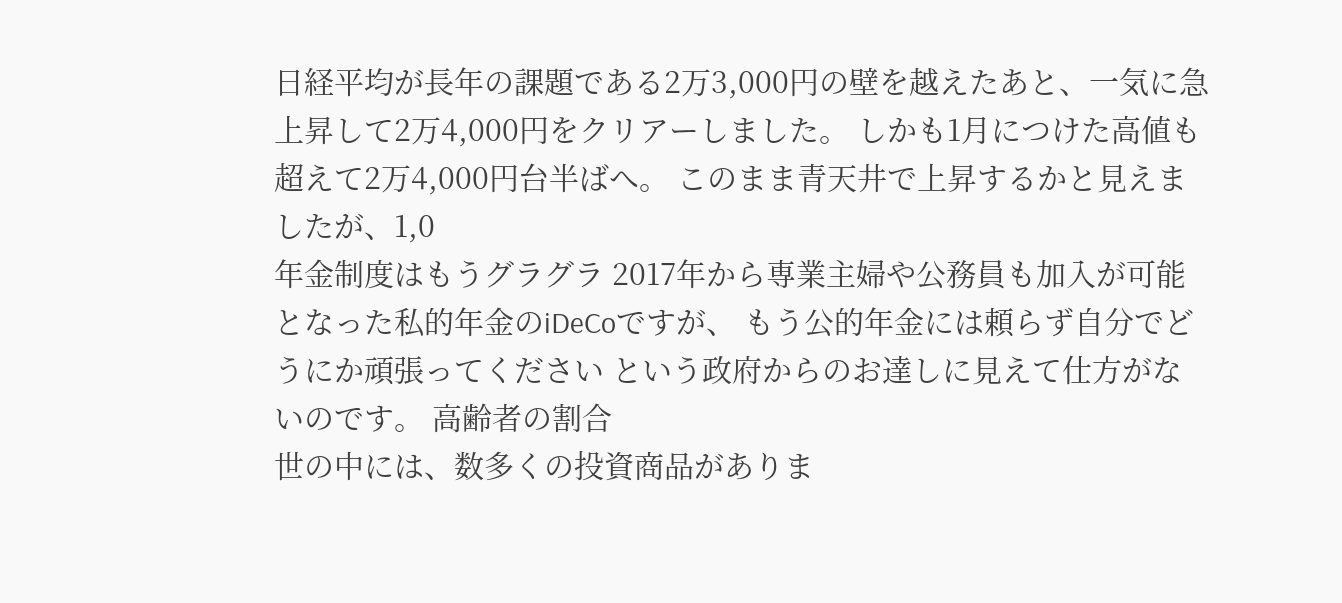日経平均が長年の課題である2万3,000円の壁を越えたあと、一気に急上昇して2万4,000円をクリアーしました。 しかも1月につけた高値も超えて2万4,000円台半ばへ。 このまま青天井で上昇するかと見えましたが、1,0
年金制度はもうグラグラ 2017年から専業主婦や公務員も加入が可能となった私的年金のiDeCoですが、 もう公的年金には頼らず自分でどうにか頑張ってください という政府からのお達しに見えて仕方がないのです。 高齢者の割合
世の中には、数多くの投資商品がありま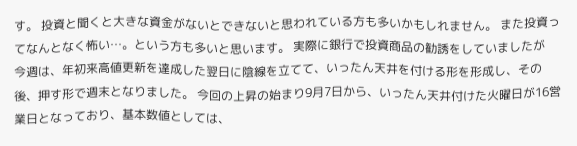す。 投資と聞くと大きな資金がないとできないと思われている方も多いかもしれません。 また投資ってなんとなく怖い…。という方も多いと思います。 実際に銀行で投資商品の勧誘をしていましたが
今週は、年初来高値更新を達成した翌日に陰線を立てて、いったん天井を付ける形を形成し、その後、押す形で週末となりました。 今回の上昇の始まり9月7日から、いったん天井付けた火曜日が16営業日となっており、基本数値としては、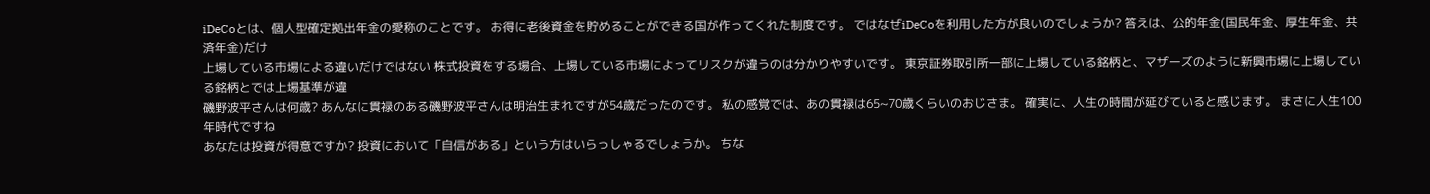iDeCoとは、個人型確定拠出年金の愛称のことです。 お得に老後資金を貯めることができる国が作ってくれた制度です。 ではなぜiDeCoを利用した方が良いのでしょうか? 答えは、公的年金(国民年金、厚生年金、共済年金)だけ
上場している市場による違いだけではない 株式投資をする場合、上場している市場によってリスクが違うのは分かりやすいです。 東京証券取引所一部に上場している銘柄と、マザーズのように新興市場に上場している銘柄とでは上場基準が違
磯野波平さんは何歳? あんなに貫禄のある磯野波平さんは明治生まれですが54歳だったのです。 私の感覚では、あの貫禄は65~70歳くらいのおじさま。 確実に、人生の時間が延びていると感じます。 まさに人生100年時代ですね
あなたは投資が得意ですか? 投資において「自信がある」という方はいらっしゃるでしょうか。 ちな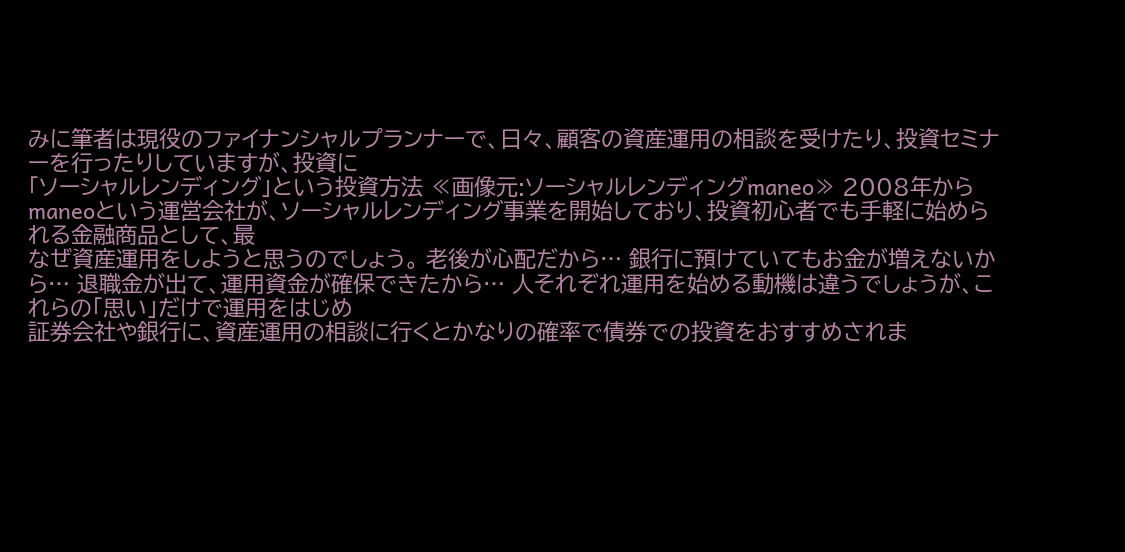みに筆者は現役のファイナンシャルプランナーで、日々、顧客の資産運用の相談を受けたり、投資セミナーを行ったりしていますが、投資に
「ソーシャルレンディング」という投資方法 ≪画像元:ソーシャルレンディングmaneo≫ 2008年からmaneoという運営会社が、ソーシャルレンディング事業を開始しており、投資初心者でも手軽に始められる金融商品として、最
なぜ資産運用をしようと思うのでしょう。 老後が心配だから… 銀行に預けていてもお金が増えないから… 退職金が出て、運用資金が確保できたから… 人それぞれ運用を始める動機は違うでしょうが、これらの「思い」だけで運用をはじめ
証券会社や銀行に、資産運用の相談に行くとかなりの確率で債券での投資をおすすめされま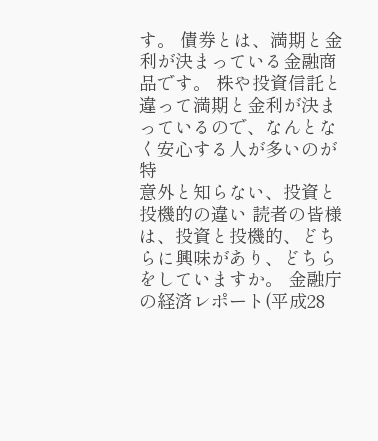す。 債券とは、満期と金利が決まっている金融商品です。 株や投資信託と違って満期と金利が決まっているので、なんとなく安心する人が多いのが特
意外と知らない、投資と投機的の違い 読者の皆様は、投資と投機的、どちらに興味があり、どちらをしていますか。 金融庁の経済レポート(平成28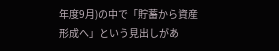年度9月)の中で「貯蓄から資産形成へ」という見出しがあ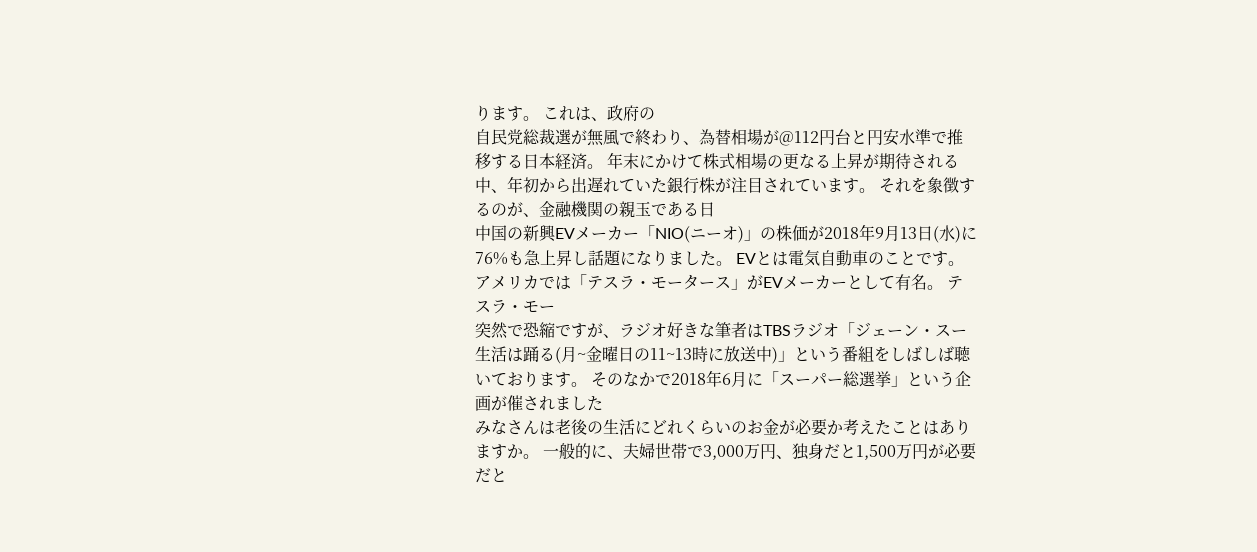ります。 これは、政府の
自民党総裁選が無風で終わり、為替相場が@112円台と円安水準で推移する日本経済。 年末にかけて株式相場の更なる上昇が期待される中、年初から出遅れていた銀行株が注目されています。 それを象徴するのが、金融機関の親玉である日
中国の新興EVメーカー「NIO(ニーオ)」の株価が2018年9月13日(水)に76%も急上昇し話題になりました。 EVとは電気自動車のことです。 アメリカでは「テスラ・モータース」がEVメーカーとして有名。 テスラ・モー
突然で恐縮ですが、ラジオ好きな筆者はTBSラジオ「ジェーン・スー 生活は踊る(月~金曜日の11~13時に放送中)」という番組をしばしば聴いております。 そのなかで2018年6月に「スーパー総選挙」という企画が催されました
みなさんは老後の生活にどれくらいのお金が必要か考えたことはありますか。 一般的に、夫婦世帯で3,000万円、独身だと1,500万円が必要だと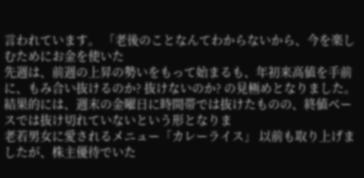言われています。 「老後のことなんてわからないから、今を楽しむためにお金を使いた
先週は、前週の上昇の勢いをもって始まるも、年初来高値を手前に、もみ合い抜けるのか? 抜けないのか? の見極めとなりました。 結果的には、週末の金曜日に時間帯では抜けたものの、終値ベースでは抜け切れていないという形となりま
老若男女に愛されるメニュー「カレーライス」 以前も取り上げましたが、株主優待でいた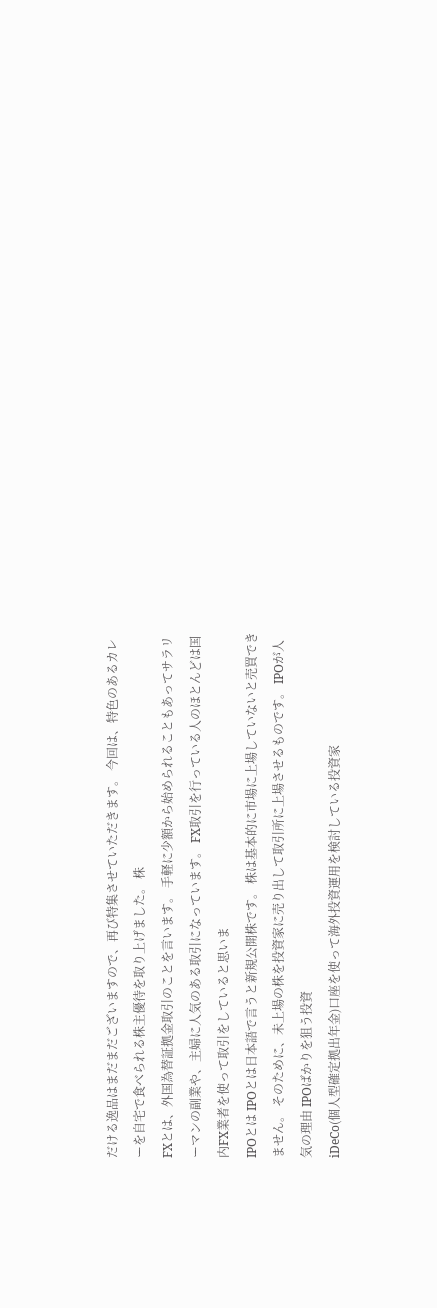だける逸品はまだまだございますので、再び特集させていただきます。 今回は、特色のあるカレーを自宅で食べられる株主優待を取り上げました。 株
FXとは、外国為替証拠金取引のことを言います。 手軽に少額から始められることもあってサラリーマンの副業や、主婦に人気のある取引になっています。 FX取引を行っている人のほとんどは国内FX業者を使って取引をしていると思いま
IPOとは IPOとは日本語で言うと新規公開株です。 株は基本的に市場に上場していないと売買できません。 そのために、未上場の株を投資家に売り出して取引所に上場させるものです。 IPOが人気の理由 IPOばかりを狙う投資
iDeCo(個人型確定拠出年金)口座を使って海外投資運用を検討している投資家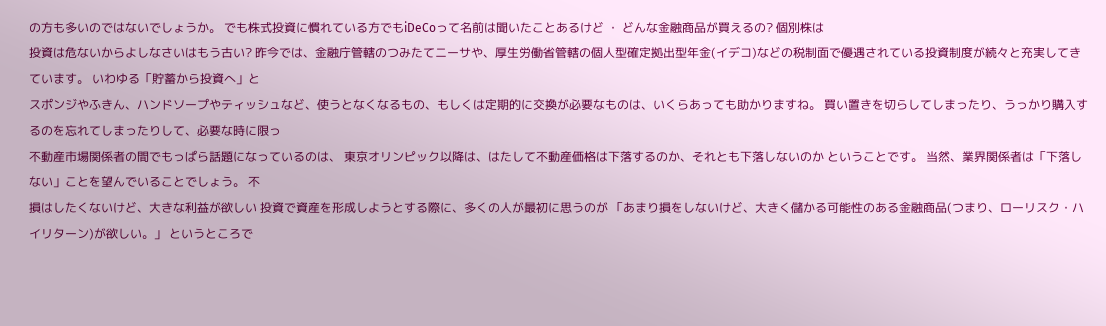の方も多いのではないでしょうか。 でも株式投資に慣れている方でもiDeCoって名前は聞いたことあるけど ・ どんな金融商品が買えるの? 個別株は
投資は危ないからよしなさいはもう古い? 昨今では、金融庁管轄のつみたてニーサや、厚生労働省管轄の個人型確定拠出型年金(イデコ)などの税制面で優遇されている投資制度が続々と充実してきています。 いわゆる「貯蓄から投資へ」と
スポンジやふきん、ハンドソープやティッシュなど、使うとなくなるもの、もしくは定期的に交換が必要なものは、いくらあっても助かりますね。 買い置きを切らしてしまったり、うっかり購入するのを忘れてしまったりして、必要な時に限っ
不動産市場関係者の間でもっぱら話題になっているのは、 東京オリンピック以降は、はたして不動産価格は下落するのか、それとも下落しないのか ということです。 当然、業界関係者は「下落しない」ことを望んでいることでしょう。 不
損はしたくないけど、大きな利益が欲しい 投資で資産を形成しようとする際に、多くの人が最初に思うのが 「あまり損をしないけど、大きく儲かる可能性のある金融商品(つまり、ローリスク・ハイリターン)が欲しい。」 というところで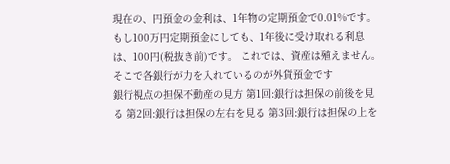現在の、円預金の金利は、1年物の定期預金で0.01%です。 もし100万円定期預金にしても、1年後に受け取れる利息は、100円(税抜き前)です。 これでは、資産は殖えません。 そこで各銀行が力を入れているのが外貨預金です
銀行視点の担保不動産の見方 第1回:銀行は担保の前後を見る 第2回:銀行は担保の左右を見る 第3回:銀行は担保の上を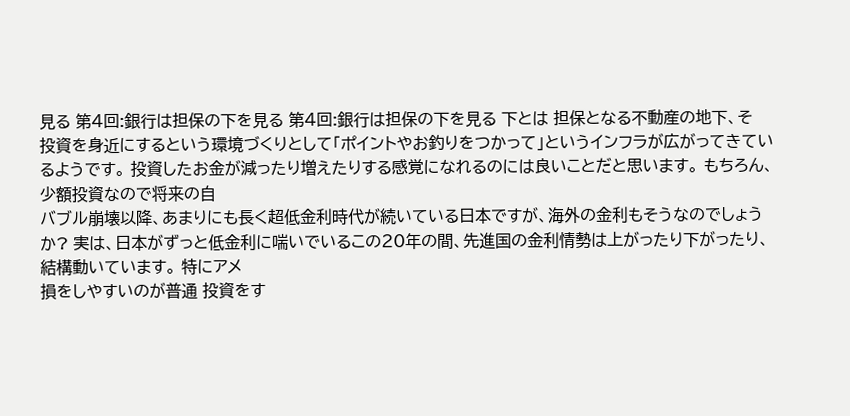見る 第4回:銀行は担保の下を見る 第4回:銀行は担保の下を見る 下とは 担保となる不動産の地下、そ
投資を身近にするという環境づくりとして「ポイントやお釣りをつかって」というインフラが広がってきているようです。 投資したお金が減ったり増えたりする感覚になれるのには良いことだと思います。 もちろん、少額投資なので将来の自
バブル崩壊以降、あまりにも長く超低金利時代が続いている日本ですが、海外の金利もそうなのでしょうか? 実は、日本がずっと低金利に喘いでいるこの20年の間、先進国の金利情勢は上がったり下がったり、結構動いています。 特にアメ
損をしやすいのが普通 投資をす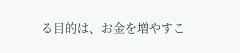る目的は、お金を増やすこ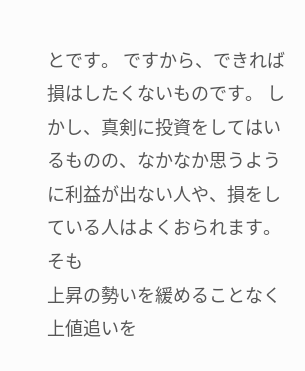とです。 ですから、できれば損はしたくないものです。 しかし、真剣に投資をしてはいるものの、なかなか思うように利益が出ない人や、損をしている人はよくおられます。 そも
上昇の勢いを緩めることなく上値追いを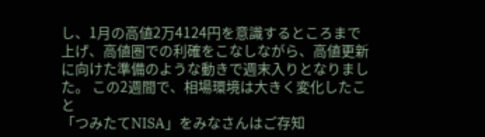し、1月の高値2万4124円を意識するところまで上げ、高値圏での利確をこなしながら、高値更新に向けた準備のような動きで週末入りとなりました。 この2週間で、相場環境は大きく変化したこと
「つみたてNISA」をみなさんはご存知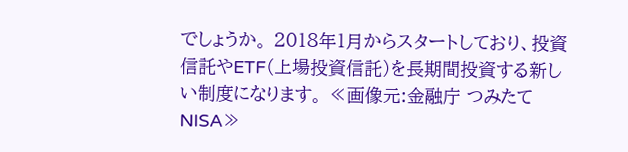でしょうか。 2018年1月からスタートしており、投資信託やETF(上場投資信託)を長期間投資する新しい制度になります。 ≪画像元:金融庁 つみたてNISA≫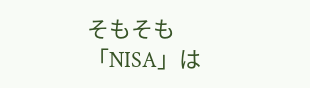そもそも「NISA」は